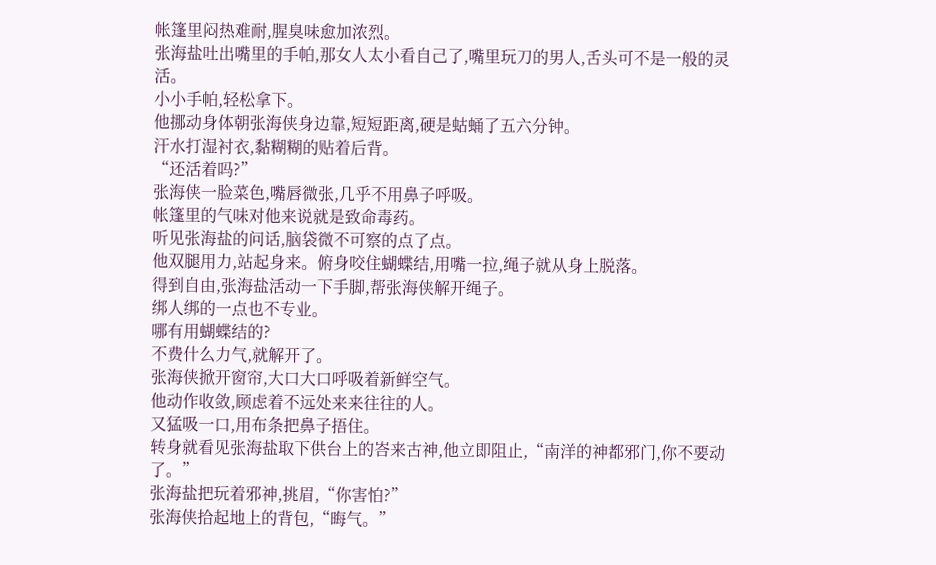帐篷里闷热难耐,腥臭味愈加浓烈。
张海盐吐出嘴里的手帕,那女人太小看自己了,嘴里玩刀的男人,舌头可不是一般的灵活。
小小手帕,轻松拿下。
他挪动身体朝张海侠身边靠,短短距离,硬是蛄蛹了五六分钟。
汗水打湿衬衣,黏糊糊的贴着后背。
“还活着吗?”
张海侠一脸菜色,嘴唇微张,几乎不用鼻子呼吸。
帐篷里的气味对他来说就是致命毒药。
听见张海盐的问话,脑袋微不可察的点了点。
他双腿用力,站起身来。俯身咬住蝴蝶结,用嘴一拉,绳子就从身上脱落。
得到自由,张海盐活动一下手脚,帮张海侠解开绳子。
绑人绑的一点也不专业。
哪有用蝴蝶结的?
不费什么力气,就解开了。
张海侠掀开窗帘,大口大口呼吸着新鲜空气。
他动作收敛,顾虑着不远处来来往往的人。
又猛吸一口,用布条把鼻子捂住。
转身就看见张海盐取下供台上的峇来古神,他立即阻止,“南洋的神都邪门,你不要动了。”
张海盐把玩着邪神,挑眉,“你害怕?”
张海侠拾起地上的背包,“晦气。”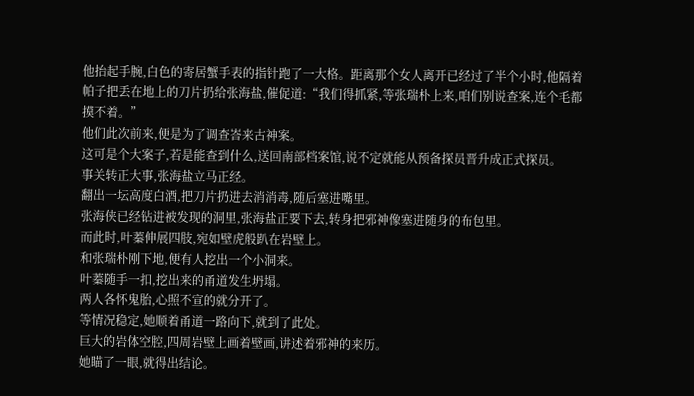他抬起手腕,白色的寄居蟹手表的指针跑了一大格。距离那个女人离开已经过了半个小时,他隔着帕子把丢在地上的刀片扔给张海盐,催促道:“我们得抓紧,等张瑞朴上来,咱们别说查案,连个毛都摸不着。”
他们此次前来,便是为了调查峇来古神案。
这可是个大案子,若是能查到什么,送回南部档案馆,说不定就能从预备探员晋升成正式探员。
事关转正大事,张海盐立马正经。
翻出一坛高度白酒,把刀片扔进去消消毒,随后塞进嘴里。
张海侠已经钻进被发现的洞里,张海盐正要下去,转身把邪神像塞进随身的布包里。
而此时,叶蓁伸展四肢,宛如壁虎般趴在岩壁上。
和张瑞朴刚下地,便有人挖出一个小洞来。
叶蓁随手一扣,挖出来的甬道发生坍塌。
两人各怀鬼胎,心照不宣的就分开了。
等情况稳定,她顺着甬道一路向下,就到了此处。
巨大的岩体空腔,四周岩壁上画着壁画,讲述着邪神的来历。
她瞄了一眼,就得出结论。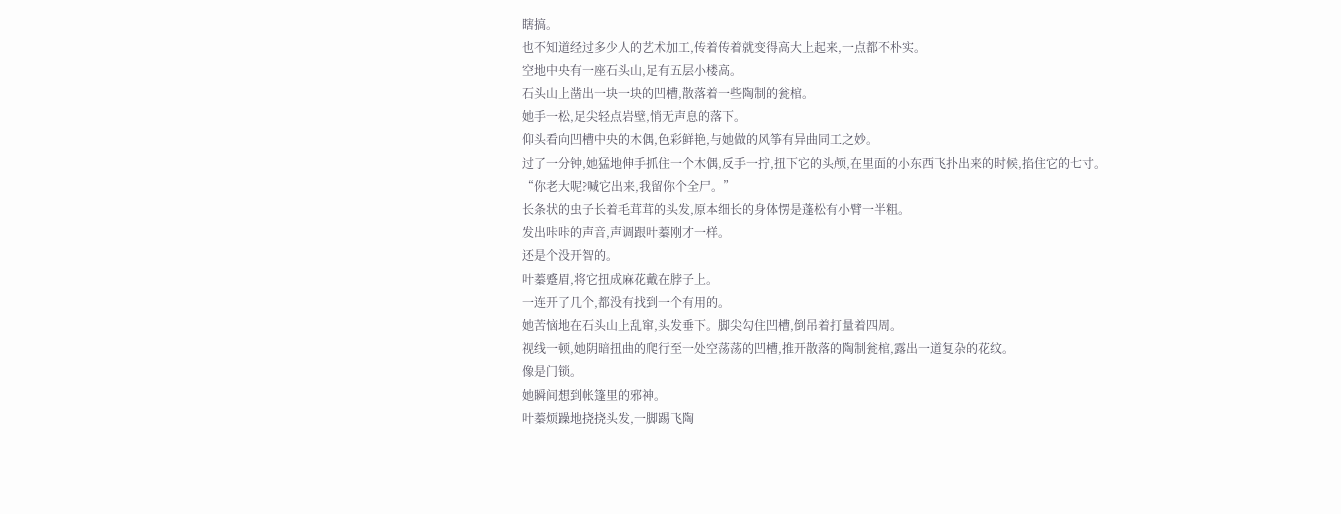瞎搞。
也不知道经过多少人的艺术加工,传着传着就变得高大上起来,一点都不朴实。
空地中央有一座石头山,足有五层小楼高。
石头山上凿出一块一块的凹槽,散落着一些陶制的瓮棺。
她手一松,足尖轻点岩壁,悄无声息的落下。
仰头看向凹槽中央的木偶,色彩鲜艳,与她做的风筝有异曲同工之妙。
过了一分钟,她猛地伸手抓住一个木偶,反手一拧,扭下它的头颅,在里面的小东西飞扑出来的时候,掐住它的七寸。
“你老大呢?喊它出来,我留你个全尸。”
长条状的虫子长着毛茸茸的头发,原本细长的身体愣是蓬松有小臂一半粗。
发出咔咔的声音,声调跟叶蓁刚才一样。
还是个没开智的。
叶蓁蹙眉,将它扭成麻花戴在脖子上。
一连开了几个,都没有找到一个有用的。
她苦恼地在石头山上乱窜,头发垂下。脚尖勾住凹槽,倒吊着打量着四周。
视线一顿,她阴暗扭曲的爬行至一处空荡荡的凹槽,推开散落的陶制瓮棺,露出一道复杂的花纹。
像是门锁。
她瞬间想到帐篷里的邪神。
叶蓁烦躁地挠挠头发,一脚踢飞陶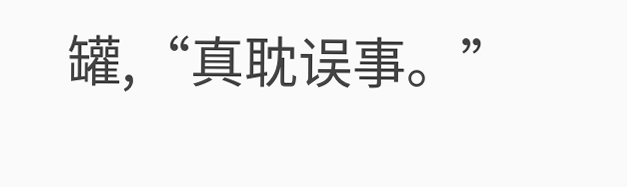罐,“真耽误事。”